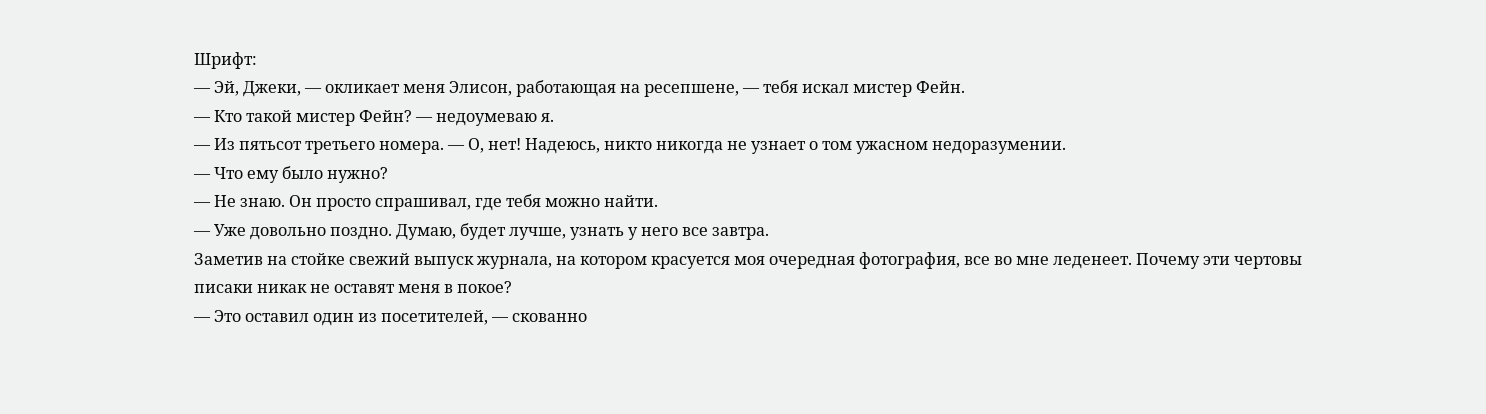Шрифт:
— Эй, Джеки, — окликает меня Элисон, работающая на ресепшене, — тебя искал мистер Фейн.
— Кто такой мистер Фейн? — недоумеваю я.
— Из пятьсот третьего номера. — О, нет! Надеюсь, никто никогда не узнает о том ужасном недоразумении.
— Что ему было нужно?
— Не знаю. Он просто спрашивал, где тебя можно найти.
— Уже довольно поздно. Думаю, будет лучше, узнать у него все завтра.
Заметив на стойке свежий выпуск журнала, на котором красуется моя очередная фотография, все во мне леденеет. Почему эти чертовы писаки никак не оставят меня в покое?
— Это оставил один из посетителей, — скованно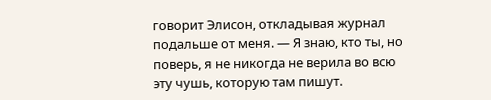говорит Элисон, откладывая журнал подальше от меня. — Я знаю, кто ты, но поверь, я не никогда не верила во всю эту чушь, которую там пишут.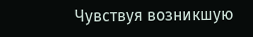Чувствуя возникшую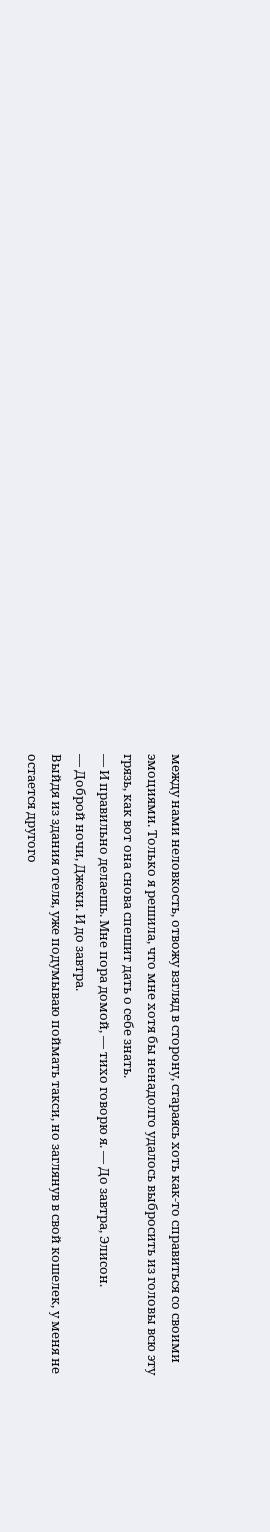между нами неловкость, отвожу взгляд в сторону, стараясь хоть как-то справиться со своими эмоциями. Только я решила, что мне хотя бы ненадолго удалось выбросить из головы всю эту грязь, как вот она снова спешит дать о себе знать.
— И правильно делаешь. Мне пора домой, — тихо говорю я. — До завтра, Элисон.
— Доброй ночи, Джеки. И до завтра.
Выйдя из здания отеля, уже подумываю поймать такси, но заглянув в свой кошелек, у меня не остается другого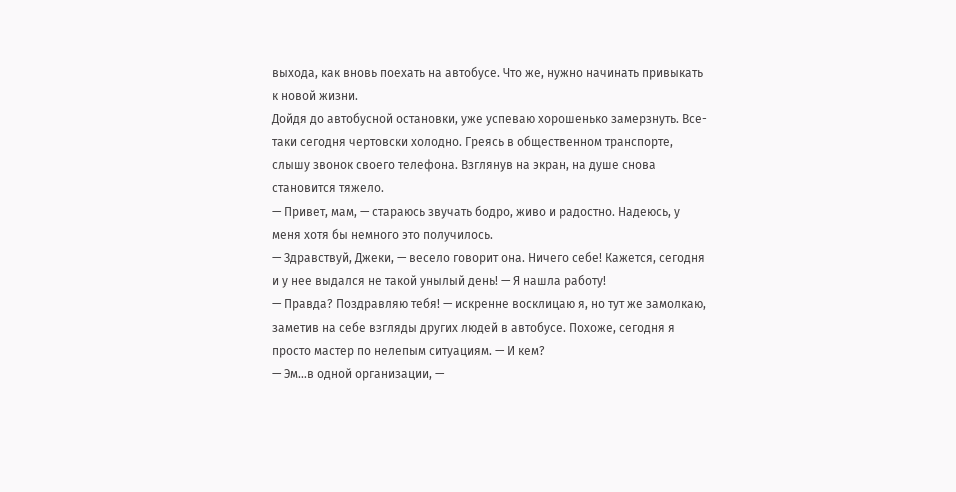выхода, как вновь поехать на автобусе. Что же, нужно начинать привыкать к новой жизни.
Дойдя до автобусной остановки, уже успеваю хорошенько замерзнуть. Все-таки сегодня чертовски холодно. Греясь в общественном транспорте, слышу звонок своего телефона. Взглянув на экран, на душе снова становится тяжело.
— Привет, мам, — стараюсь звучать бодро, живо и радостно. Надеюсь, у меня хотя бы немного это получилось.
— Здравствуй, Джеки, — весело говорит она. Ничего себе! Кажется, сегодня и у нее выдался не такой унылый день! — Я нашла работу!
— Правда? Поздравляю тебя! — искренне восклицаю я, но тут же замолкаю, заметив на себе взгляды других людей в автобусе. Похоже, сегодня я просто мастер по нелепым ситуациям. — И кем?
— Эм…в одной организации, —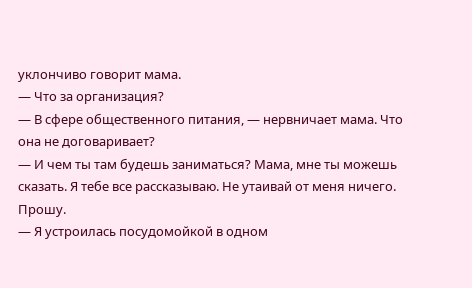уклончиво говорит мама.
— Что за организация?
— В сфере общественного питания, — нервничает мама. Что она не договаривает?
— И чем ты там будешь заниматься? Мама, мне ты можешь сказать. Я тебе все рассказываю. Не утаивай от меня ничего. Прошу.
— Я устроилась посудомойкой в одном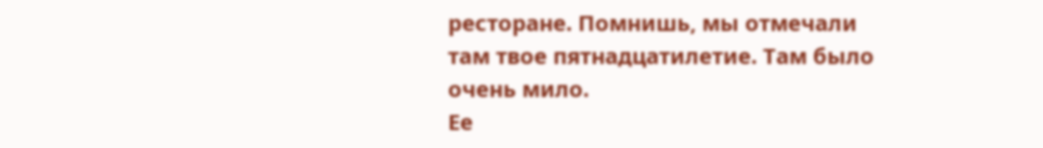ресторане. Помнишь, мы отмечали там твое пятнадцатилетие. Там было очень мило.
Ее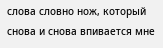слова словно нож, который снова и снова впивается мне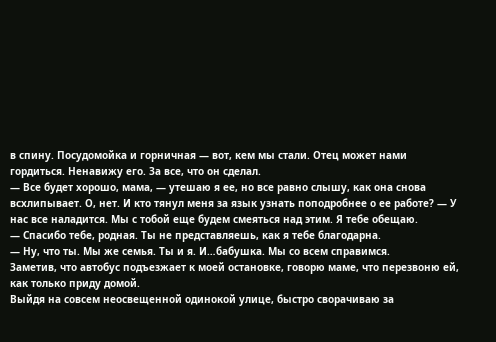в спину. Посудомойка и горничная — вот, кем мы стали. Отец может нами гордиться. Ненавижу его. За все, что он сделал.
— Все будет хорошо, мама, — утешаю я ее, но все равно слышу, как она снова всхлипывает. О, нет. И кто тянул меня за язык узнать поподробнее о ее работе? — У нас все наладится. Мы с тобой еще будем смеяться над этим. Я тебе обещаю.
— Спасибо тебе, родная. Ты не представляешь, как я тебе благодарна.
— Ну, что ты. Мы же семья. Ты и я. И…бабушка. Мы со всем справимся.
Заметив, что автобус подъезжает к моей остановке, говорю маме, что перезвоню ей, как только приду домой.
Выйдя на совсем неосвещенной одинокой улице, быстро сворачиваю за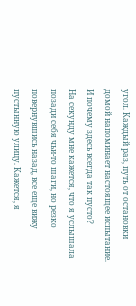угол. Каждый раз, путь от остановки домой напоминает настоящее испытание. И почему здесь всегда так пусто?
На секунду мне кажется, что я услышала позади себя чьи-то шаги, но резко повернувшись назад, все еще вижу пустынную улицу. Кажется, я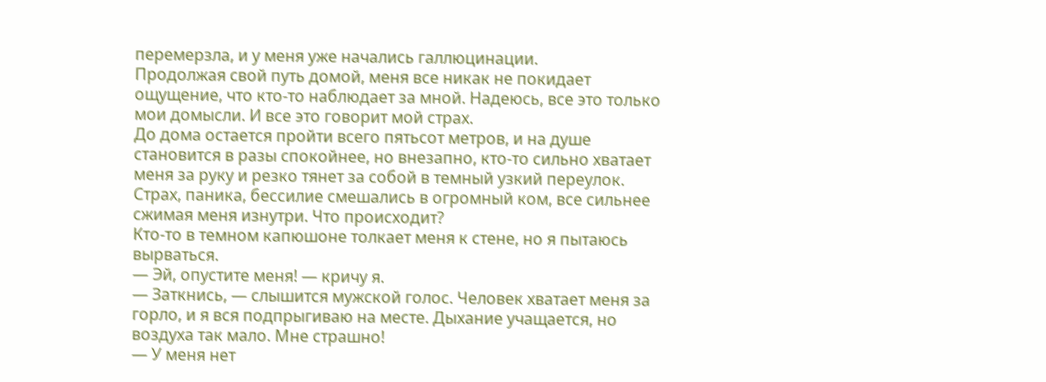перемерзла, и у меня уже начались галлюцинации.
Продолжая свой путь домой, меня все никак не покидает ощущение, что кто-то наблюдает за мной. Надеюсь, все это только мои домысли. И все это говорит мой страх.
До дома остается пройти всего пятьсот метров, и на душе становится в разы спокойнее, но внезапно, кто-то сильно хватает меня за руку и резко тянет за собой в темный узкий переулок.
Страх, паника, бессилие смешались в огромный ком, все сильнее сжимая меня изнутри. Что происходит?
Кто-то в темном капюшоне толкает меня к стене, но я пытаюсь вырваться.
— Эй, опустите меня! — кричу я.
— Заткнись, — слышится мужской голос. Человек хватает меня за горло, и я вся подпрыгиваю на месте. Дыхание учащается, но воздуха так мало. Мне страшно!
— У меня нет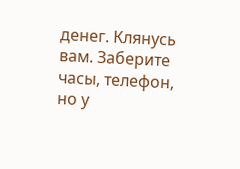денег. Клянусь вам. Заберите часы, телефон, но у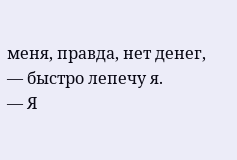меня, правда, нет денег, — быстро лепечу я.
— Я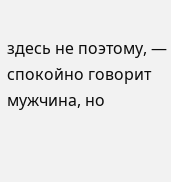здесь не поэтому, — спокойно говорит мужчина, но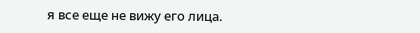я все еще не вижу его лица.